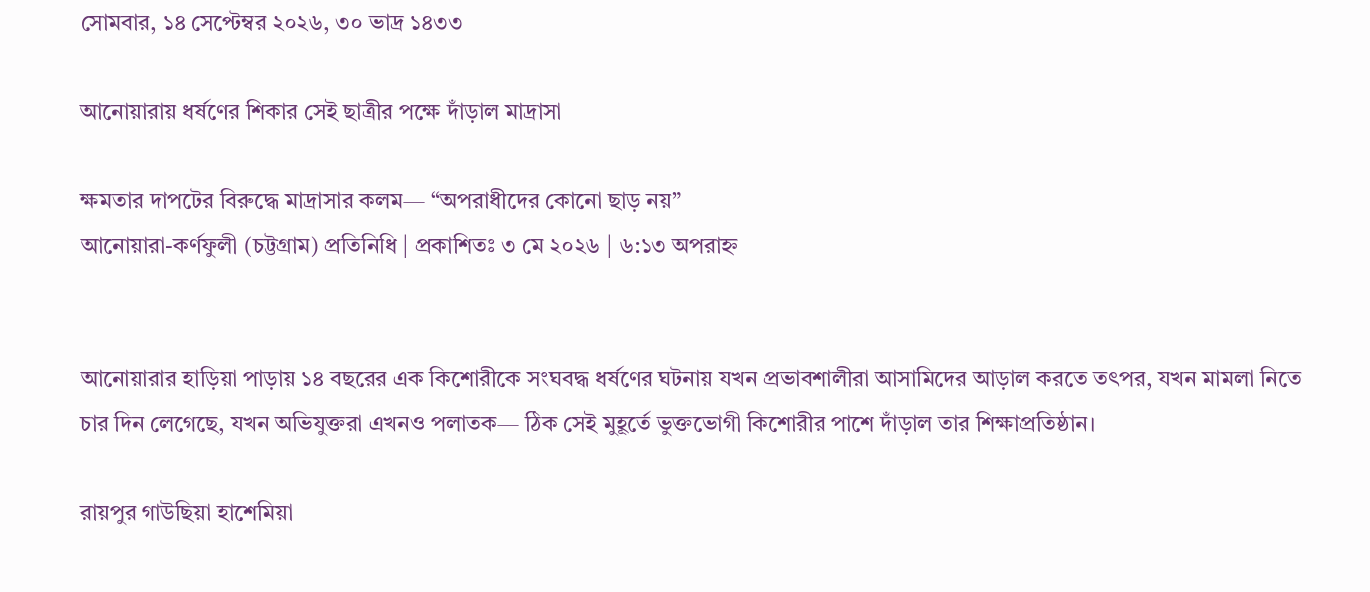সোমবার, ১৪ সেপ্টেম্বর ২০২৬, ৩০ ভাদ্র ১৪৩৩

আনোয়ারায় ধর্ষণের শিকার সেই ছাত্রীর পক্ষে দাঁড়াল মাদ্রাসা

ক্ষমতার দাপটের বিরুদ্ধে মাদ্রাসার কলম— “অপরাধীদের কোনো ছাড় নয়”
আনোয়ারা-কর্ণফুলী (চট্টগ্রাম) প্রতিনিধি | প্রকাশিতঃ ৩ মে ২০২৬ | ৬:১৩ অপরাহ্ন


আনোয়ারার হাড়িয়া পাড়ায় ১৪ বছরের এক কিশোরীকে সংঘবদ্ধ ধর্ষণের ঘটনায় যখন প্রভাবশালীরা আসামিদের আড়াল করতে তৎপর, যখন মামলা নিতে চার দিন লেগেছে, যখন অভিযুক্তরা এখনও পলাতক— ঠিক সেই মুহূর্তে ভুক্তভোগী কিশোরীর পাশে দাঁড়াল তার শিক্ষাপ্রতিষ্ঠান।

রায়পুর গাউছিয়া হাশেমিয়া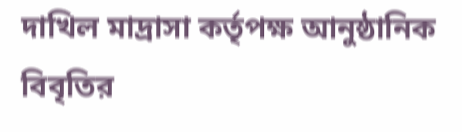দাখিল মাদ্রাসা কর্তৃপক্ষ আনুষ্ঠানিক বিবৃতির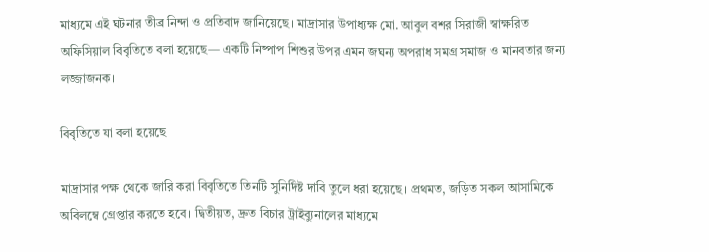মাধ্যমে এই ঘটনার তীব্র নিন্দা ও প্রতিবাদ জানিয়েছে। মাদ্রাসার উপাধ্যক্ষ মো. আবুল বশর সিরাজী স্বাক্ষরিত অফিসিয়াল বিবৃতিতে বলা হয়েছে— একটি নিষ্পাপ শিশুর উপর এমন জঘন্য অপরাধ সমগ্র সমাজ ও মানবতার জন্য লজ্জাজনক।

বিবৃতিতে যা বলা হয়েছে

মাদ্রাসার পক্ষ থেকে জারি করা বিবৃতিতে তিনটি সুনির্দিষ্ট দাবি তুলে ধরা হয়েছে। প্রথমত, জড়িত সকল আসামিকে অবিলম্বে গ্রেপ্তার করতে হবে। দ্বিতীয়ত, দ্রুত বিচার ট্রাইব্যুনালের মাধ্যমে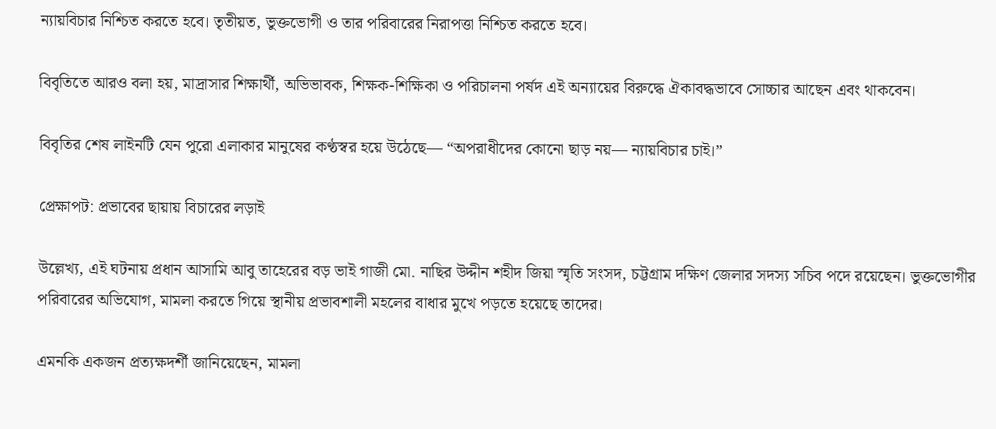ন্যায়বিচার নিশ্চিত করতে হবে। তৃতীয়ত, ভুক্তভোগী ও তার পরিবারের নিরাপত্তা নিশ্চিত করতে হবে।

বিবৃতিতে আরও বলা হয়, মাদ্রাসার শিক্ষার্থী, অভিভাবক, শিক্ষক-শিক্ষিকা ও পরিচালনা পর্ষদ এই অন্যায়ের বিরুদ্ধে ঐকাবদ্ধভাবে সোচ্চার আছেন এবং থাকবেন।

বিবৃতির শেষ লাইনটি যেন পুরো এলাকার মানুষের কণ্ঠস্বর হয়ে উঠেছে— “অপরাধীদের কোনো ছাড় নয়— ন্যায়বিচার চাই।”

প্রেক্ষাপট: প্রভাবের ছায়ায় বিচারের লড়াই

উল্লেখ্য, এই ঘটনায় প্রধান আসামি আবু তাহেরের বড় ভাই গাজী মো. নাছির উদ্দীন শহীদ জিয়া স্মৃতি সংসদ, চট্টগ্রাম দক্ষিণ জেলার সদস্য সচিব পদে রয়েছেন। ভুক্তভোগীর পরিবারের অভিযোগ, মামলা করতে গিয়ে স্থানীয় প্রভাবশালী মহলের বাধার মুখে পড়তে হয়েছে তাদের।

এমনকি একজন প্রত্যক্ষদর্শী জানিয়েছেন, মামলা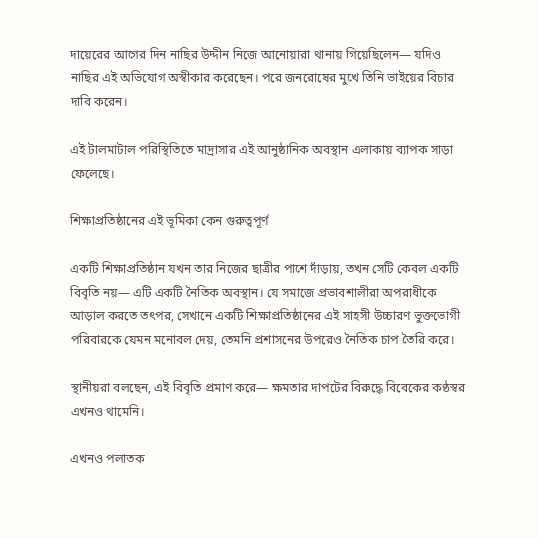দায়েরের আগের দিন নাছির উদ্দীন নিজে আনোয়ারা থানায় গিয়েছিলেন— যদিও নাছির এই অভিযোগ অস্বীকার করেছেন। পরে জনরোষের মুখে তিনি ভাইয়ের বিচার দাবি করেন।

এই টালমাটাল পরিস্থিতিতে মাদ্রাসার এই আনুষ্ঠানিক অবস্থান এলাকায় ব্যাপক সাড়া ফেলেছে।

শিক্ষাপ্রতিষ্ঠানের এই ভূমিকা কেন গুরুত্বপূর্ণ

একটি শিক্ষাপ্রতিষ্ঠান যখন তার নিজের ছাত্রীর পাশে দাঁড়ায়, তখন সেটি কেবল একটি বিবৃতি নয়— এটি একটি নৈতিক অবস্থান। যে সমাজে প্রভাবশালীরা অপরাধীকে আড়াল করতে তৎপর, সেখানে একটি শিক্ষাপ্রতিষ্ঠানের এই সাহসী উচ্চারণ ভুক্তভোগী পরিবারকে যেমন মনোবল দেয়, তেমনি প্রশাসনের উপরেও নৈতিক চাপ তৈরি করে।

স্থানীয়রা বলছেন, এই বিবৃতি প্রমাণ করে— ক্ষমতার দাপটের বিরুদ্ধে বিবেকের কণ্ঠস্বর এখনও থামেনি।

এখনও পলাতক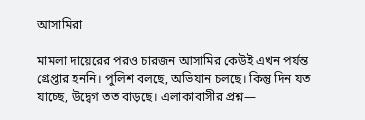আসামিরা

মামলা দায়েরের পরও চারজন আসামির কেউই এখন পর্যন্ত গ্রেপ্তার হননি। পুলিশ বলছে, অভিযান চলছে। কিন্তু দিন যত যাচ্ছে, উদ্বেগ তত বাড়ছে। এলাকাবাসীর প্রশ্ন—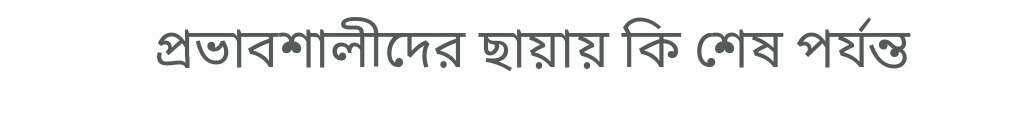প্রভাবশালীদের ছায়ায় কি শেষ পর্যন্ত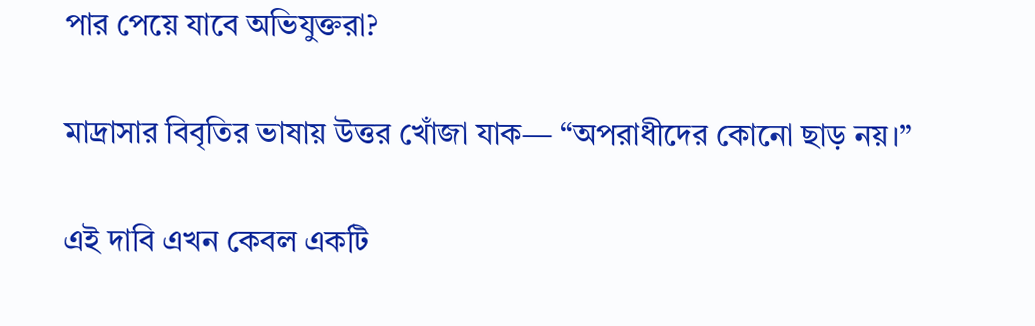পার পেয়ে যাবে অভিযুক্তরা?

মাদ্রাসার বিবৃতির ভাষায় উত্তর খোঁজা যাক— “অপরাধীদের কোনো ছাড় নয়।”

এই দাবি এখন কেবল একটি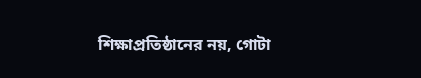শিক্ষাপ্রতিষ্ঠানের নয়, গোটা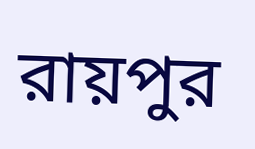রায়পুর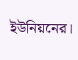ইউনিয়নের।